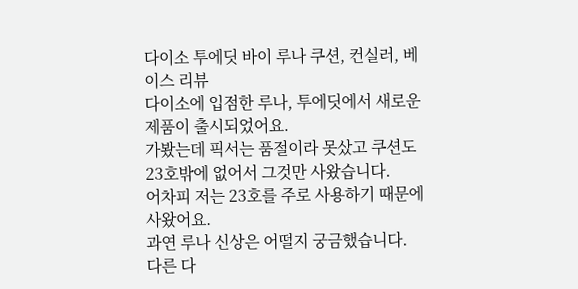다이소 투에딧 바이 루나 쿠션, 컨실러, 베이스 리뷰
다이소에 입점한 루나, 투에딧에서 새로운 제품이 출시되었어요.
가봤는데 픽서는 품절이라 못샀고 쿠션도 23호밖에 없어서 그것만 사왔습니다.
어차피 저는 23호를 주로 사용하기 때문에 사왔어요.
과연 루나 신상은 어떨지 궁금했습니다.
다른 다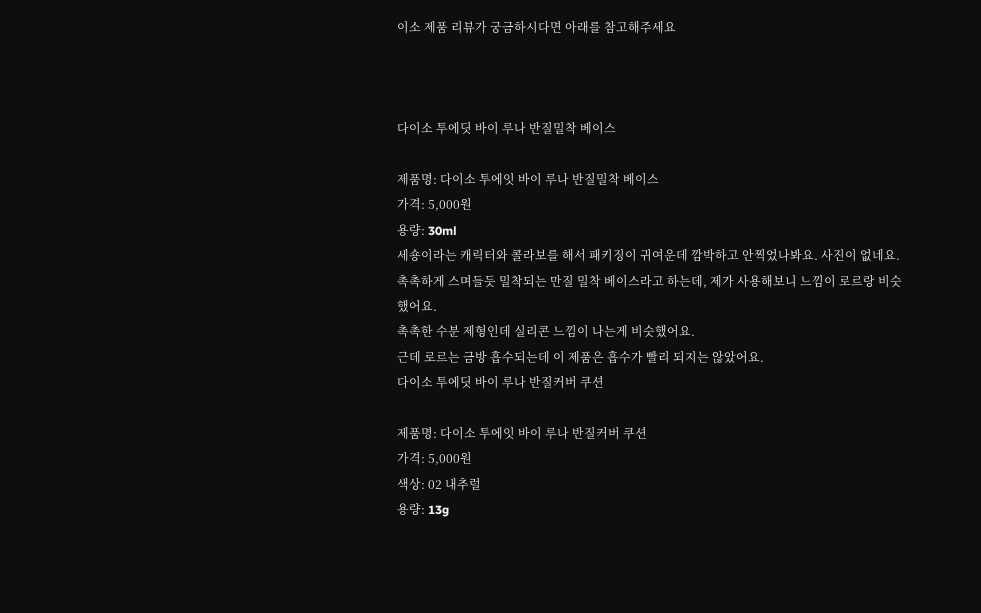이소 제품 리뷰가 궁금하시다면 아래를 참고해주세요



다이소 투에딧 바이 루나 반질밀착 베이스

제품명: 다이소 투에잇 바이 루나 반질밀착 베이스
가격: 5,000원
용량: 30ml
세숑이라는 캐릭터와 콜라보를 해서 패키징이 귀여운데 깜박하고 안찍었나봐요. 사진이 없네요.
촉촉하게 스며들듯 밀착되는 만질 밀착 베이스라고 하는데, 제가 사용해보니 느낌이 로르랑 비슷했어요.
촉촉한 수분 제형인데 실리콘 느낌이 나는게 비슷했어요.
근데 로르는 금방 흡수되는데 이 제품은 흡수가 빨리 되지는 않았어요.
다이소 투에딧 바이 루나 반질커버 쿠션

제품명: 다이소 투에잇 바이 루나 반질커버 쿠션
가격: 5,000원
색상: 02 내추럴
용량: 13g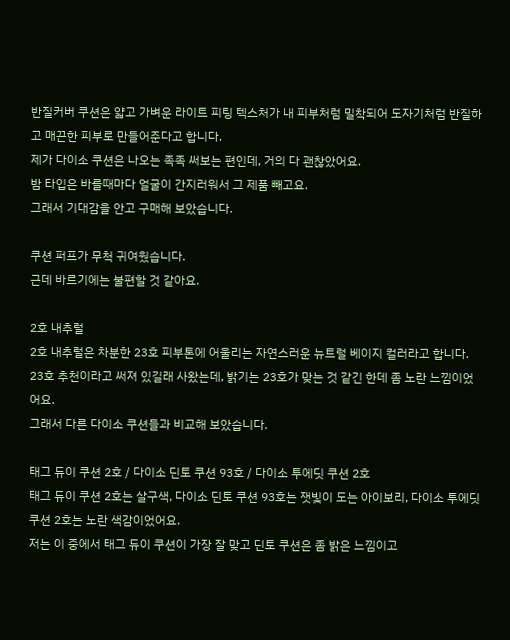반질커버 쿠션은 얇고 가벼운 라이트 피팅 텍스처가 내 피부처럼 밀착되어 도자기처럼 반질하고 매끈한 피부로 만들어준다고 합니다.
제가 다이소 쿠션은 나오는 족족 써보는 편인데, 거의 다 괜찮았어요.
밤 타입은 바를때마다 얼굴이 간지러워서 그 제품 빼고요.
그래서 기대감을 안고 구매해 보았습니다.

쿠션 퍼프가 무척 귀여웠습니다.
근데 바르기에는 불편할 것 같아요.

2호 내추럴
2호 내추럴은 차분한 23호 피부톤에 어울리는 자연스러운 뉴트럴 베이지 컬러라고 합니다.
23호 추천이라고 써져 있길래 사왔는데, 밝기는 23호가 맞는 것 같긴 한데 좀 노란 느낌이었어요.
그래서 다른 다이소 쿠션들과 비교해 보았습니다.

태그 듀이 쿠션 2호 / 다이소 딘토 쿠션 93호 / 다이소 투에딧 쿠션 2호
태그 듀이 쿠션 2호는 살구색, 다이소 딘토 쿠션 93호는 잿빛이 도는 아이보리, 다이소 투에딧 쿠션 2호는 노란 색감이었어요.
저는 이 중에서 태그 듀이 쿠션이 가장 잘 맞고 딘토 쿠션은 좀 밝은 느낌이고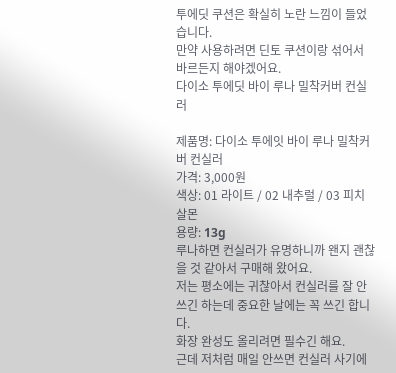투에딧 쿠션은 확실히 노란 느낌이 들었습니다.
만약 사용하려면 딘토 쿠션이랑 섞어서 바르든지 해야겠어요.
다이소 투에딧 바이 루나 밀착커버 컨실러

제품명: 다이소 투에잇 바이 루나 밀착커버 컨실러
가격: 3,000원
색상: 01 라이트 / 02 내추럴 / 03 피치 살몬
용량: 13g
루나하면 컨실러가 유명하니까 왠지 괜찮을 것 같아서 구매해 왔어요.
저는 평소에는 귀찮아서 컨실러를 잘 안쓰긴 하는데 중요한 날에는 꼭 쓰긴 합니다.
화장 완성도 올리려면 필수긴 해요.
근데 저처럼 매일 안쓰면 컨실러 사기에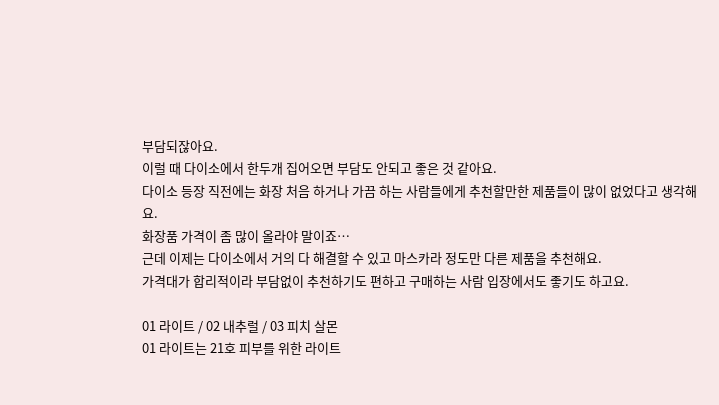부담되잖아요.
이럴 때 다이소에서 한두개 집어오면 부담도 안되고 좋은 것 같아요.
다이소 등장 직전에는 화장 처음 하거나 가끔 하는 사람들에게 추천할만한 제품들이 많이 없었다고 생각해요.
화장품 가격이 좀 많이 올라야 말이죠…
근데 이제는 다이소에서 거의 다 해결할 수 있고 마스카라 정도만 다른 제품을 추천해요.
가격대가 합리적이라 부담없이 추천하기도 편하고 구매하는 사람 입장에서도 좋기도 하고요.

01 라이트 / 02 내추럴 / 03 피치 살몬
01 라이트는 21호 피부를 위한 라이트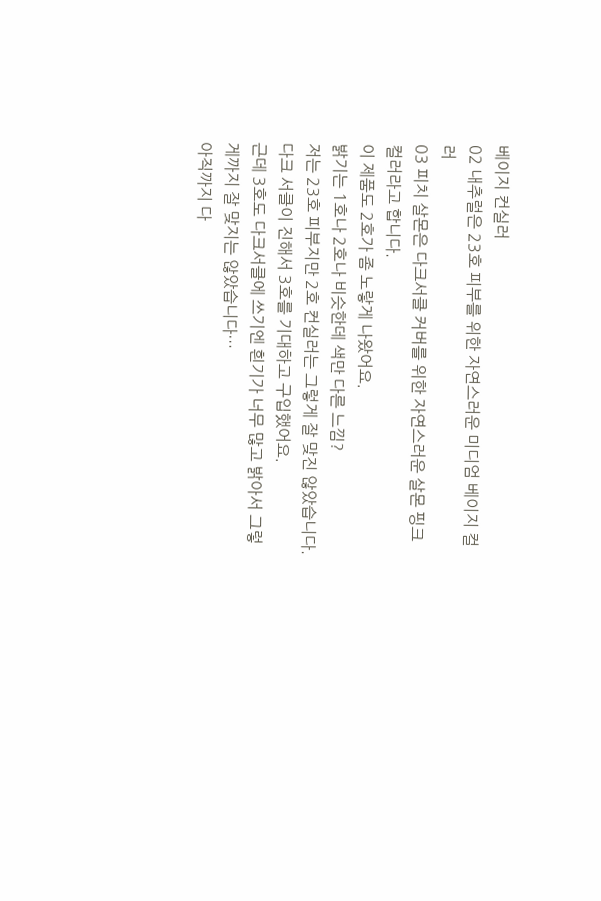베이지 컨실러
02 내추럴은 23호 피부를 위한 자연스러운 미디엄 베이지 컬러
03 피치 살몬은 다크서클 커버를 위한 자연스러운 살몬 핑크 컬러라고 합니다.
이 제품도 2호가 좀 노랗게 나왔어요.
밝기는 1호나 2호나 비슷한데 색만 다른 느낌?
저는 23호 피부지만 2호 컨실러는 그렇게 잘 맞진 않았습니다.
다크 서클이 진해서 3호를 기대하고 구입했어요.
근데 3호도 다크서클에 쓰기엔 흰기가 너무 많고 밝아서 그렇게까지 잘 맞지는 않았습니다…
아직까지 다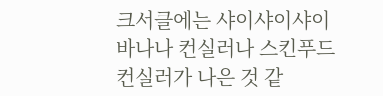크서클에는 샤이샤이샤이 바나나 컨실러나 스킨푸드 컨실러가 나은 것 같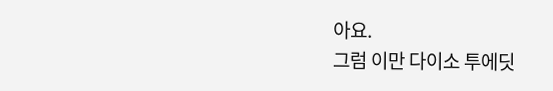아요.
그럼 이만 다이소 투에딧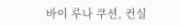바이 루나 쿠션, 컨실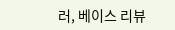러, 베이스 리뷰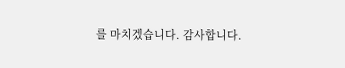를 마치겠습니다. 감사합니다.